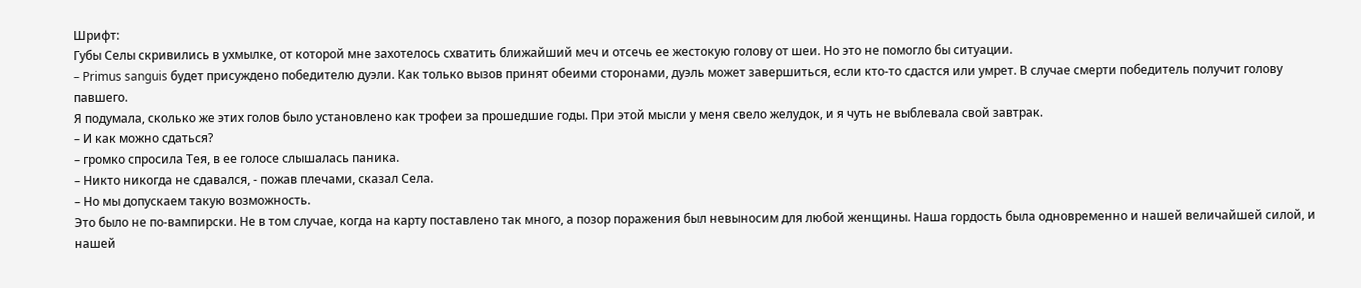Шрифт:
Губы Селы скривились в ухмылке, от которой мне захотелось схватить ближайший меч и отсечь ее жестокую голову от шеи. Но это не помогло бы ситуации.
– Primus sanguis будет присуждено победителю дуэли. Как только вызов принят обеими сторонами, дуэль может завершиться, если кто-то сдастся или умрет. В случае смерти победитель получит голову павшего.
Я подумала, сколько же этих голов было установлено как трофеи за прошедшие годы. При этой мысли у меня свело желудок, и я чуть не выблевала свой завтрак.
– И как можно сдаться?
– громко спросила Тея, в ее голосе слышалась паника.
– Никто никогда не сдавался, - пожав плечами, сказал Села.
– Но мы допускаем такую возможность.
Это было не по-вампирски. Не в том случае, когда на карту поставлено так много, а позор поражения был невыносим для любой женщины. Наша гордость была одновременно и нашей величайшей силой, и нашей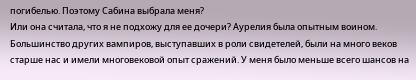погибелью. Поэтому Сабина выбрала меня?
Или она считала, что я не подхожу для ее дочери? Аурелия была опытным воином. Большинство других вампиров, выступавших в роли свидетелей, были на много веков старше нас и имели многовековой опыт сражений. У меня было меньше всего шансов на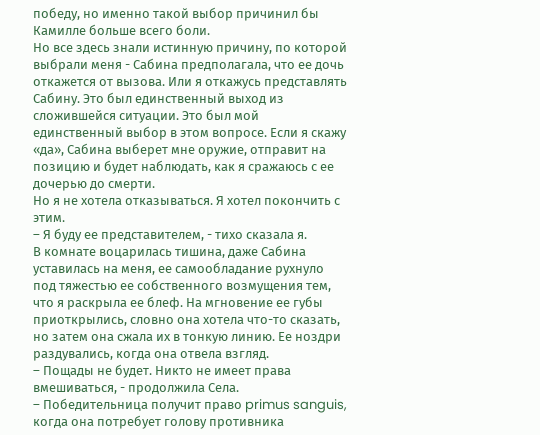победу, но именно такой выбор причинил бы Камилле больше всего боли.
Но все здесь знали истинную причину, по которой выбрали меня - Сабина предполагала, что ее дочь откажется от вызова. Или я откажусь представлять Сабину. Это был единственный выход из сложившейся ситуации. Это был мой единственный выбор в этом вопросе. Если я скажу «да», Сабина выберет мне оружие, отправит на позицию и будет наблюдать, как я сражаюсь с ее дочерью до смерти.
Но я не хотела отказываться. Я хотел покончить с этим.
– Я буду ее представителем, - тихо сказала я.
В комнате воцарилась тишина, даже Сабина уставилась на меня, ее самообладание рухнуло под тяжестью ее собственного возмущения тем, что я раскрыла ее блеф. На мгновение ее губы приоткрылись, словно она хотела что-то сказать, но затем она сжала их в тонкую линию. Ее ноздри раздувались, когда она отвела взгляд.
– Пощады не будет. Никто не имеет права вмешиваться, - продолжила Села.
– Победительница получит право primus sanguis, когда она потребует голову противника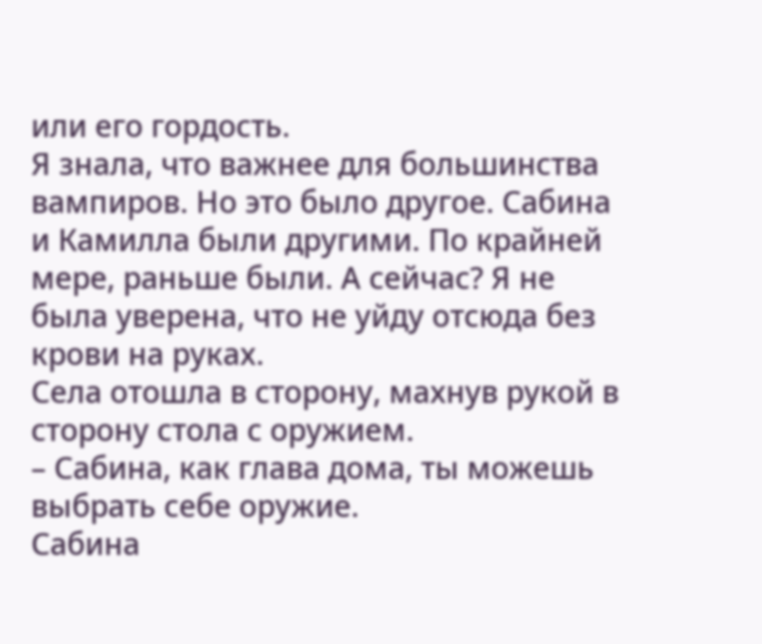или его гордость.
Я знала, что важнее для большинства вампиров. Но это было другое. Сабина и Камилла были другими. По крайней мере, раньше были. А сейчас? Я не была уверена, что не уйду отсюда без крови на руках.
Села отошла в сторону, махнув рукой в сторону стола с оружием.
– Сабина, как глава дома, ты можешь выбрать себе оружие.
Сабина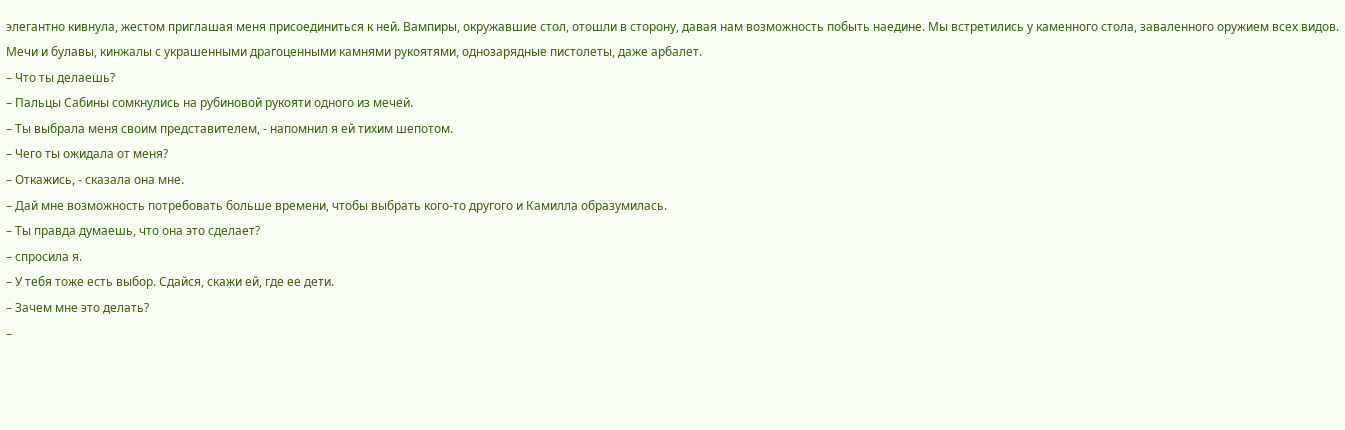элегантно кивнула, жестом приглашая меня присоединиться к ней. Вампиры, окружавшие стол, отошли в сторону, давая нам возможность побыть наедине. Мы встретились у каменного стола, заваленного оружием всех видов. Мечи и булавы, кинжалы с украшенными драгоценными камнями рукоятями, однозарядные пистолеты, даже арбалет.
– Что ты делаешь?
– Пальцы Сабины сомкнулись на рубиновой рукояти одного из мечей.
– Ты выбрала меня своим представителем, - напомнил я ей тихим шепотом.
– Чего ты ожидала от меня?
– Откажись, - сказала она мне.
– Дай мне возможность потребовать больше времени, чтобы выбрать кого-то другого и Камилла образумилась.
– Ты правда думаешь, что она это сделает?
– спросила я.
– У тебя тоже есть выбор. Сдайся, скажи ей, где ее дети.
– Зачем мне это делать?
–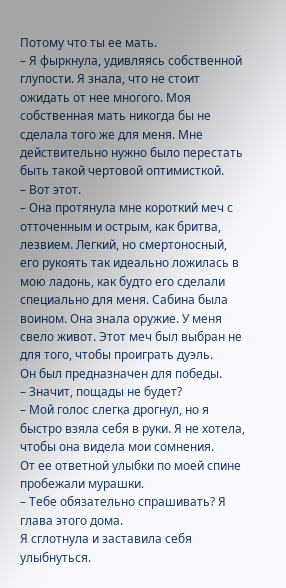Потому что ты ее мать.
– Я фыркнула, удивляясь собственной глупости. Я знала, что не стоит ожидать от нее многого. Моя собственная мать никогда бы не сделала того же для меня. Мне действительно нужно было перестать быть такой чертовой оптимисткой.
– Вот этот.
– Она протянула мне короткий меч с отточенным и острым, как бритва, лезвием. Легкий, но смертоносный, его рукоять так идеально ложилась в мою ладонь, как будто его сделали специально для меня. Сабина была воином. Она знала оружие. У меня свело живот. Этот меч был выбран не для того, чтобы проиграть дуэль.
Он был предназначен для победы.
– Значит, пощады не будет?
– Мой голос слегка дрогнул, но я быстро взяла себя в руки. Я не хотела, чтобы она видела мои сомнения.
От ее ответной улыбки по моей спине пробежали мурашки.
– Тебе обязательно спрашивать? Я глава этого дома.
Я сглотнула и заставила себя улыбнуться.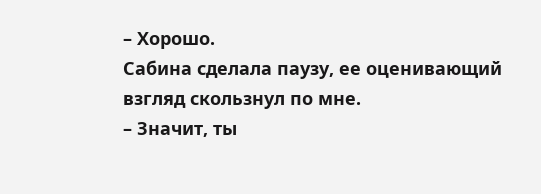– Хорошо.
Сабина сделала паузу, ее оценивающий взгляд скользнул по мне.
– Значит, ты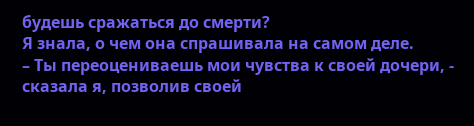будешь сражаться до смерти?
Я знала, о чем она спрашивала на самом деле.
– Ты переоцениваешь мои чувства к своей дочери, - сказала я, позволив своей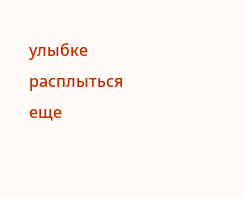улыбке расплыться еще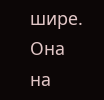шире. Она на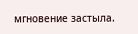мгновение застыла.